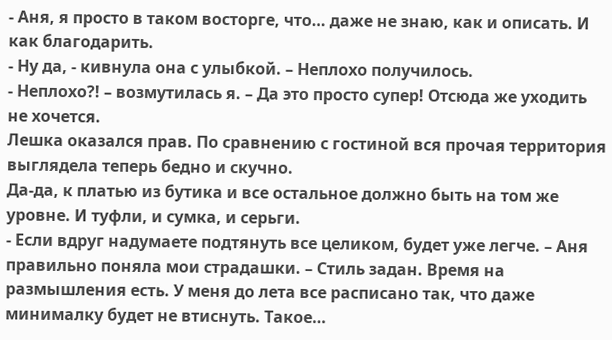- Аня, я просто в таком восторге, что… даже не знаю, как и описать. И как благодарить.
- Ну да, - кивнула она с улыбкой. – Неплохо получилось.
- Неплохо?! – возмутилась я. – Да это просто супер! Отсюда же уходить не хочется.
Лешка оказался прав. По сравнению с гостиной вся прочая территория выглядела теперь бедно и скучно.
Да-да, к платью из бутика и все остальное должно быть на том же уровне. И туфли, и сумка, и серьги.
- Если вдруг надумаете подтянуть все целиком, будет уже легче. – Аня правильно поняла мои страдашки. – Стиль задан. Время на размышления есть. У меня до лета все расписано так, что даже минималку будет не втиснуть. Такое…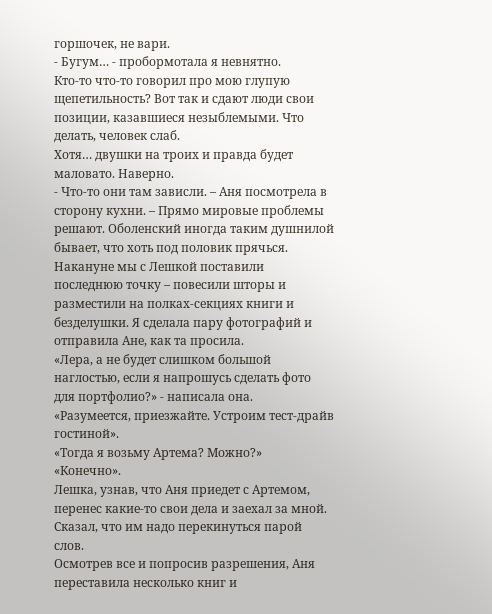горшочек, не вари.
- Бугум… - пробормотала я невнятно.
Кто-то что-то говорил про мою глупую щепетильность? Вот так и сдают люди свои позиции, казавшиеся незыблемыми. Что делать, человек слаб.
Хотя… двушки на троих и правда будет маловато. Наверно.
- Что-то они там зависли. – Аня посмотрела в сторону кухни. – Прямо мировые проблемы решают. Оболенский иногда таким душнилой бывает, что хоть под половик прячься.
Накануне мы с Лешкой поставили последнюю точку – повесили шторы и разместили на полках-секциях книги и безделушки. Я сделала пару фотографий и отправила Ане, как та просила.
«Лера, а не будет слишком большой наглостью, если я напрошусь сделать фото для портфолио?» - написала она.
«Разумеется, приезжайте. Устроим тест-драйв гостиной».
«Тогда я возьму Артема? Можно?»
«Конечно».
Лешка, узнав, что Аня приедет с Артемом, перенес какие-то свои дела и заехал за мной. Сказал, что им надо перекинуться парой слов.
Осмотрев все и попросив разрешения, Аня переставила несколько книг и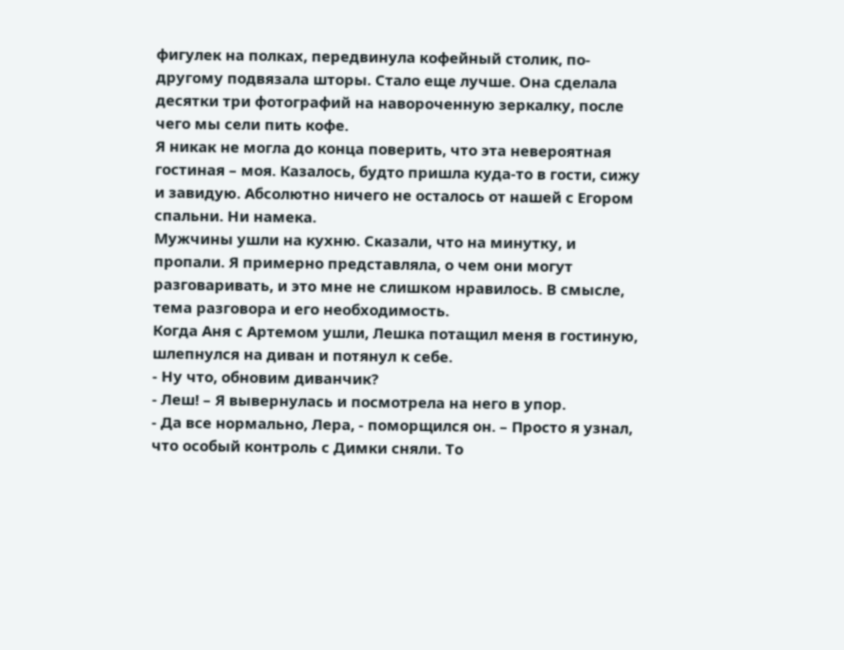фигулек на полках, передвинула кофейный столик, по-другому подвязала шторы. Стало еще лучше. Она сделала десятки три фотографий на навороченную зеркалку, после чего мы сели пить кофе.
Я никак не могла до конца поверить, что эта невероятная гостиная – моя. Казалось, будто пришла куда-то в гости, сижу и завидую. Абсолютно ничего не осталось от нашей с Егором спальни. Ни намека.
Мужчины ушли на кухню. Сказали, что на минутку, и пропали. Я примерно представляла, о чем они могут разговаривать, и это мне не слишком нравилось. В смысле, тема разговора и его необходимость.
Когда Аня с Артемом ушли, Лешка потащил меня в гостиную, шлепнулся на диван и потянул к себе.
- Ну что, обновим диванчик?
- Леш! – Я вывернулась и посмотрела на него в упор.
- Да все нормально, Лера, - поморщился он. – Просто я узнал, что особый контроль с Димки сняли. То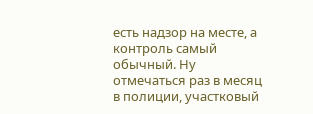есть надзор на месте, а контроль самый обычный. Ну отмечаться раз в месяц в полиции, участковый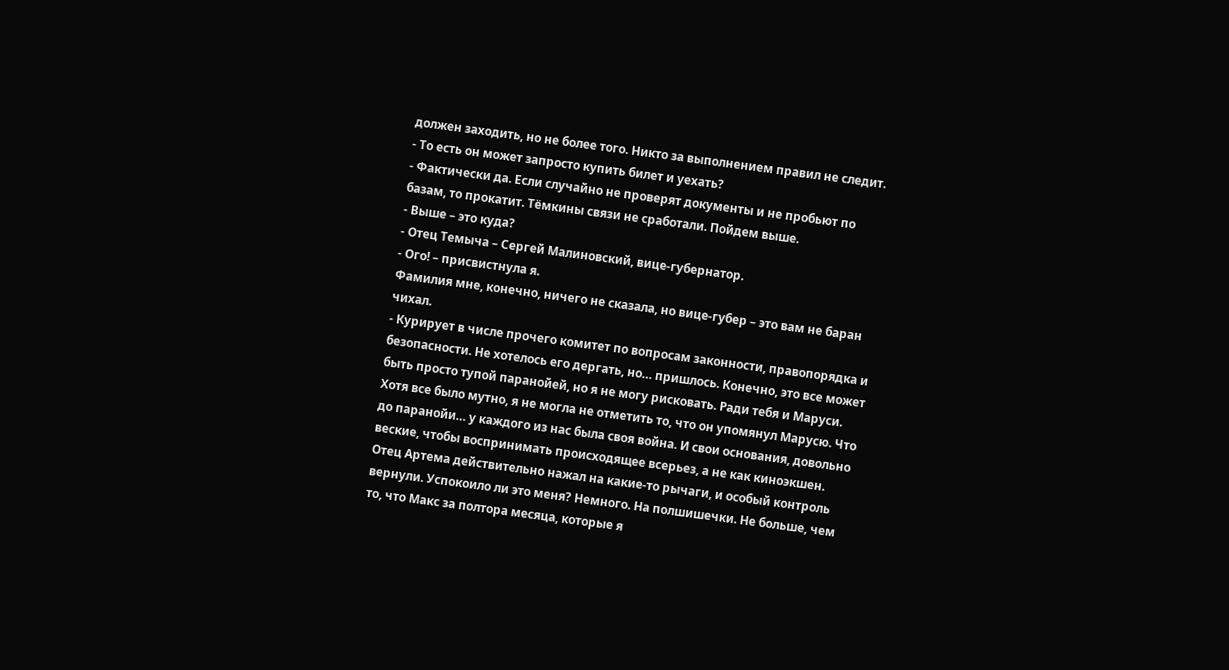должен заходить, но не более того. Никто за выполнением правил не следит.
- То есть он может запросто купить билет и уехать?
- Фактически да. Если случайно не проверят документы и не пробьют по базам, то прокатит. Тёмкины связи не сработали. Пойдем выше.
- Выше – это куда?
- Отец Темыча – Сергей Малиновский, вице-губернатор.
- Ого! – присвистнула я.
Фамилия мне, конечно, ничего не сказала, но вице-губер – это вам не баран чихал.
- Курирует в числе прочего комитет по вопросам законности, правопорядка и безопасности. Не хотелось его дергать, но… пришлось. Конечно, это все может быть просто тупой паранойей, но я не могу рисковать. Ради тебя и Маруси.
Хотя все было мутно, я не могла не отметить то, что он упомянул Марусю. Что до паранойи… у каждого из нас была своя война. И свои основания, довольно веские, чтобы воспринимать происходящее всерьез, а не как киноэкшен.
Отец Артема действительно нажал на какие-то рычаги, и особый контроль вернули. Успокоило ли это меня? Немного. На полшишечки. Не больше, чем то, что Макс за полтора месяца, которые я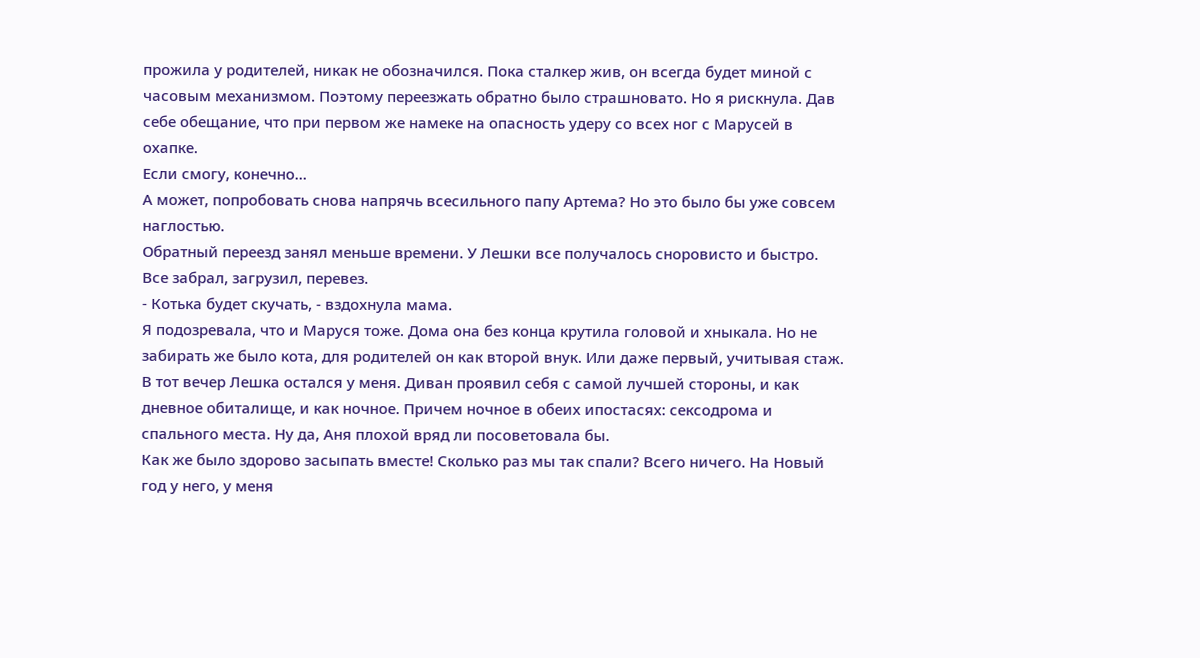прожила у родителей, никак не обозначился. Пока сталкер жив, он всегда будет миной с часовым механизмом. Поэтому переезжать обратно было страшновато. Но я рискнула. Дав себе обещание, что при первом же намеке на опасность удеру со всех ног с Марусей в охапке.
Если смогу, конечно…
А может, попробовать снова напрячь всесильного папу Артема? Но это было бы уже совсем наглостью.
Обратный переезд занял меньше времени. У Лешки все получалось сноровисто и быстро. Все забрал, загрузил, перевез.
- Котька будет скучать, - вздохнула мама.
Я подозревала, что и Маруся тоже. Дома она без конца крутила головой и хныкала. Но не забирать же было кота, для родителей он как второй внук. Или даже первый, учитывая стаж.
В тот вечер Лешка остался у меня. Диван проявил себя с самой лучшей стороны, и как дневное обиталище, и как ночное. Причем ночное в обеих ипостасях: сексодрома и спального места. Ну да, Аня плохой вряд ли посоветовала бы.
Как же было здорово засыпать вместе! Сколько раз мы так спали? Всего ничего. На Новый год у него, у меня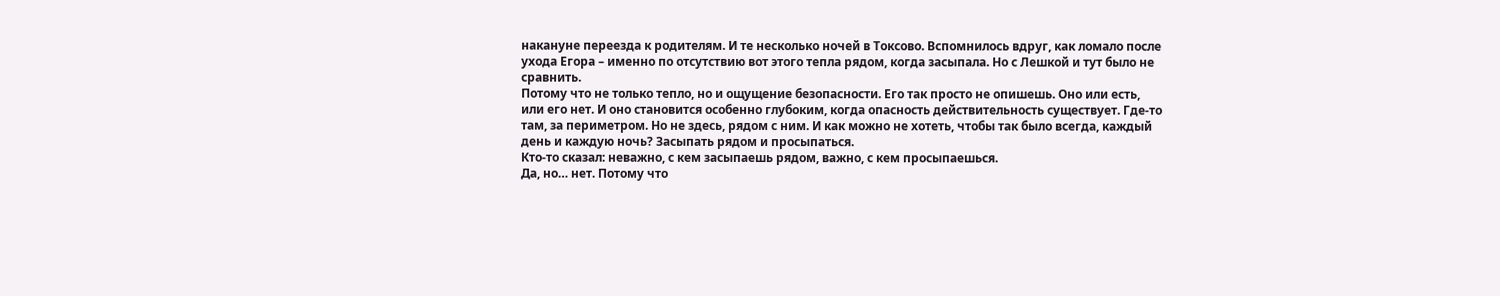накануне переезда к родителям. И те несколько ночей в Токсово. Вспомнилось вдруг, как ломало после ухода Егора – именно по отсутствию вот этого тепла рядом, когда засыпала. Но с Лешкой и тут было не сравнить.
Потому что не только тепло, но и ощущение безопасности. Его так просто не опишешь. Оно или есть, или его нет. И оно становится особенно глубоким, когда опасность действительность существует. Где-то там, за периметром. Но не здесь, рядом с ним. И как можно не хотеть, чтобы так было всегда, каждый день и каждую ночь? Засыпать рядом и просыпаться.
Кто-то сказал: неважно, с кем засыпаешь рядом, важно, с кем просыпаешься.
Да, но… нет. Потому что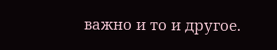важно и то и другое.